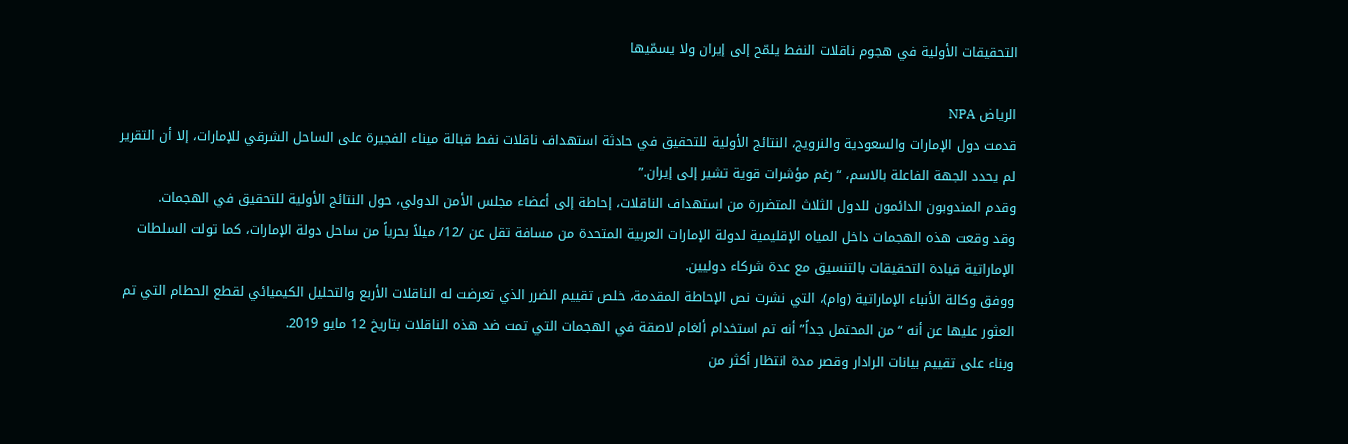التحقيقات الأولية في هجوم ناقلات النفط يلمّح إلى إيران ولا يسمّيها

الرياض NPA
قدمت دول الإمارات والسعودية والنرويج، النتائج الأولية للتحقيق في حادثة استهداف ناقلات نفط قبالة ميناء الفجيرة على الساحل الشرقي للإمارات، إلا أن التقرير لم يحدد الجهة الفاعلة بالاسم، “رغم مؤشرات قوية تشير إلى إيران.”
وقدم المندوبون الدائمون للدول الثلاث المتضررة من استهداف الناقلات، إحاطة إلى أعضاء مجلس الأمن الدولي، حول النتائج الأولية للتحقيق في الهجمات.
وقد وقعت هذه الهجمات داخل المياه الإقليمية لدولة الإمارات العربية المتحدة من مسافة تقل عن /12/ ميلاً بحرياً من ساحل دولة الإمارات، كما تولت السلطات الإماراتية قيادة التحقيقات بالتنسيق مع عدة شركاء دوليين.
ووفق وكالة الأنباء الإماراتية (وام)، التي نشرت نص الإحاطة المقدمة، خلص تقييم الضرر الذي تعرضت له الناقلات الأربع والتحليل الكيميائي لقطع الحطام التي تم العثور عليها عن أنه “من المحتمل جداً” أنه تم استخدام ألغام لاصقة في الهجمات التي تمت ضد هذه الناقلات بتاريخ 12 مايو 2019.
وبناء على تقييم بيانات الرادار وقصر مدة انتظار أكثر من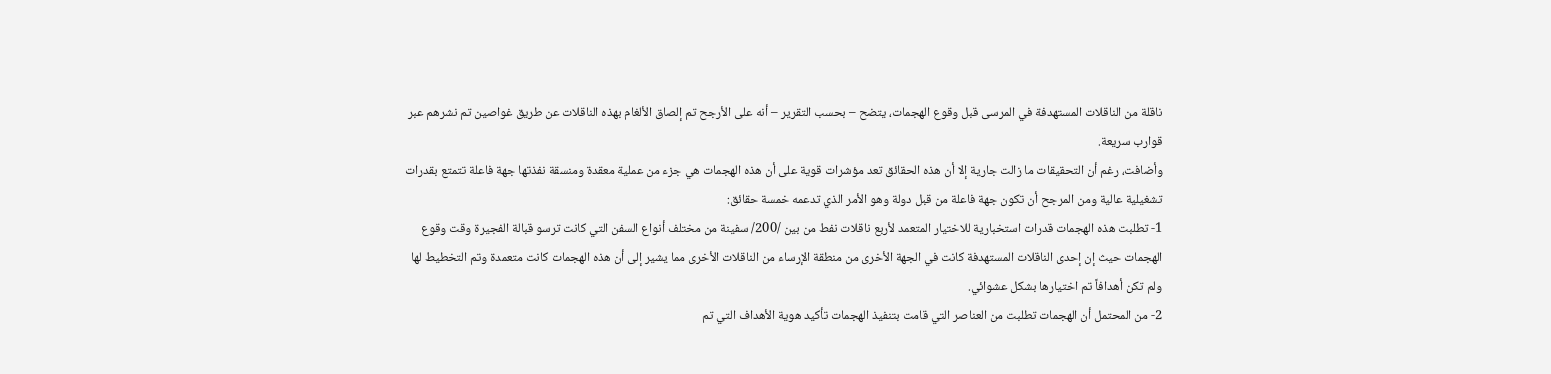ناقلة من الناقلات المستهدفة في المرسى قبل وقوع الهجمات، يتضح – بحسب التقرير – أنه على الأرجح تم إلصاق الألغام بهذه الناقلات عن طريق غواصين تم نشرهم عبر قوارب سريعة.
وأضافت، رغم أن التحقيقات ما زالت جارية إلا أن هذه الحقائق تعد مؤشرات قوية على أن هذه الهجمات هي جزء من عملية معقدة ومنسقة نفذتها جهة فاعلة تتمتع بقدرات تشغيلية عالية ومن المرجح أن تكون جهة فاعلة من قبل دولة وهو الأمر الذي تدعمه خمسة حقائق:
1- تطلبت هذه الهجمات قدرات استخبارية للاختيار المتعمد لأربع ناقلات نفط من بين /200/ سفينة من مختلف أنواع السفن التي كانت ترسو قبالة الفجيرة وقت وقوع الهجمات حيث إن إحدى الناقلات المستهدفة كانت في الجهة الأخرى من منطقة الإرساء من الناقلات الأخرى مما يشير إلى أن هذه الهجمات كانت متعمدة وتم التخطيط لها ولم تكن أهدافاً تم اختيارها بشكل عشوائي.
2- من المحتمل أن الهجمات تطلبت من العناصر التي قامت بتنفيذ الهجمات تأكيد هوية الأهداف التي تم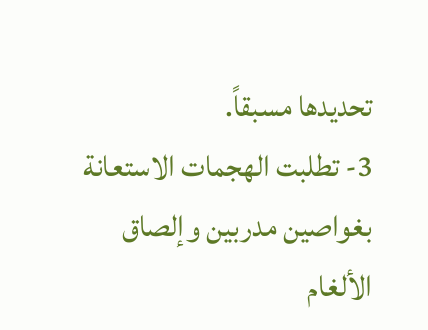تحديدها مسبقاً.
3- تطلبت الهجمات الاستعانة بغواصين مدربين وإلصاق الألغام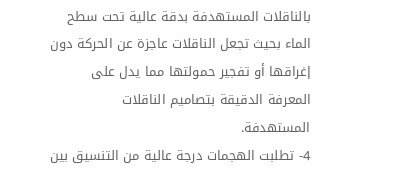بالناقلات المستهدفة بدقة عالية تحت سطح الماء بحيث تجعل الناقلات عاجزة عن الحركة دون إغراقها أو تفجير حمولتها مما يدل على المعرفة الدقيقة بتصاميم الناقلات المستهدفة.
4- تطلبت الهجمات درجة عالية من التنسيق بين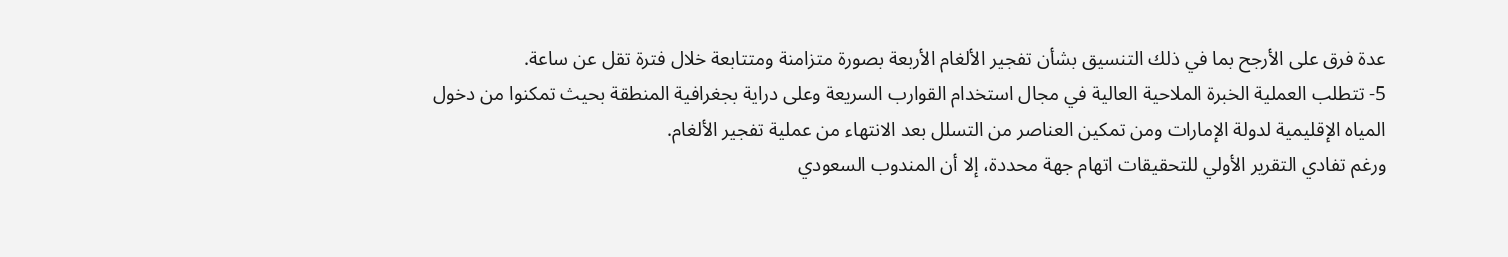عدة فرق على الأرجح بما في ذلك التنسيق بشأن تفجير الألغام الأربعة بصورة متزامنة ومتتابعة خلال فترة تقل عن ساعة.
5- تتطلب العملية الخبرة الملاحية العالية في مجال استخدام القوارب السريعة وعلى دراية بجغرافية المنطقة بحيث تمكنوا من دخول المياه الإقليمية لدولة الإمارات ومن تمكين العناصر من التسلل بعد الانتهاء من عملية تفجير الألغام.
ورغم تفادي التقرير الأولي للتحقيقات اتهام جهة محددة، إلا أن المندوب السعودي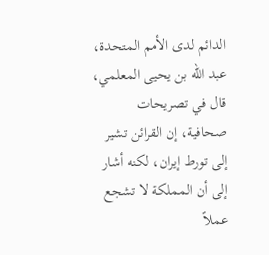الدائم لدى الأمم المتحدة، عبد الله بن يحيى المعلمي، قال في تصريحات صحافية، إن القرائن تشير إلى تورط إيران، لكنه أشار إلى أن المملكة لا تشجع عملاً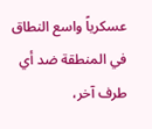عسكرياً واسع النطاق في المنطقة ضد أي طرف آخر،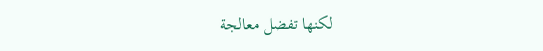لكنها تفضل معالجة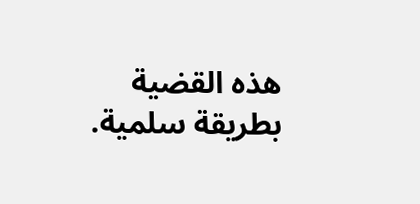هذه القضية بطريقة سلمية.